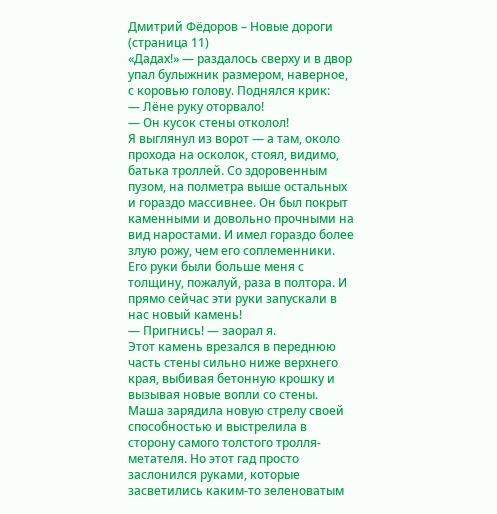Дмитрий Фёдоров – Новые дороги (страница 11)
«Дадах!» — раздалось сверху и в двор упал булыжник размером, наверное, с коровью голову. Поднялся крик:
— Лёне руку оторвало!
— Он кусок стены отколол!
Я выглянул из ворот — а там, около прохода на осколок, стоял, видимо, батька троллей. Со здоровенным пузом, на полметра выше остальных и гораздо массивнее. Он был покрыт каменными и довольно прочными на вид наростами. И имел гораздо более злую рожу, чем его соплеменники.
Его руки были больше меня с толщину, пожалуй, раза в полтора. И прямо сейчас эти руки запускали в нас новый камень!
— Пригнись! — заорал я.
Этот камень врезался в переднюю часть стены сильно ниже верхнего края, выбивая бетонную крошку и вызывая новые вопли со стены. Маша зарядила новую стрелу своей способностью и выстрелила в сторону самого толстого тролля-метателя. Но этот гад просто заслонился руками, которые засветились каким-то зеленоватым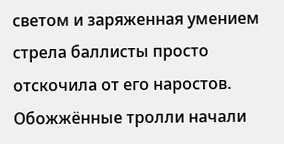светом и заряженная умением стрела баллисты просто отскочила от его наростов. Обожжённые тролли начали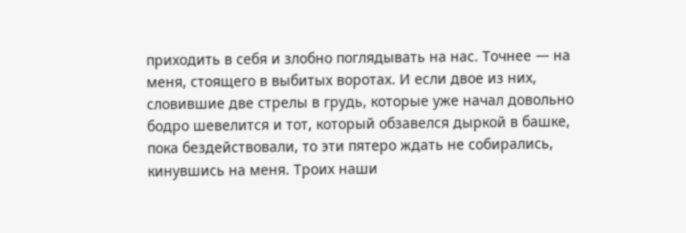приходить в себя и злобно поглядывать на нас. Точнее — на меня, стоящего в выбитых воротах. И если двое из них, словившие две стрелы в грудь, которые уже начал довольно бодро шевелится и тот, который обзавелся дыркой в башке, пока бездействовали, то эти пятеро ждать не собирались, кинувшись на меня. Троих наши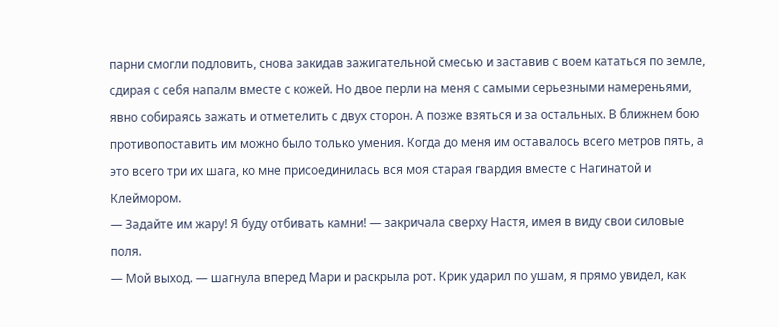парни смогли подловить, снова закидав зажигательной смесью и заставив с воем кататься по земле, сдирая с себя напалм вместе с кожей. Но двое перли на меня с самыми серьезными намереньями, явно собираясь зажать и отметелить с двух сторон. А позже взяться и за остальных. В ближнем бою противопоставить им можно было только умения. Когда до меня им оставалось всего метров пять, а это всего три их шага, ко мне присоединилась вся моя старая гвардия вместе с Нагинатой и Клеймором.
— Задайте им жару! Я буду отбивать камни! — закричала сверху Настя, имея в виду свои силовые поля.
— Мой выход. — шагнула вперед Мари и раскрыла рот. Крик ударил по ушам, я прямо увидел, как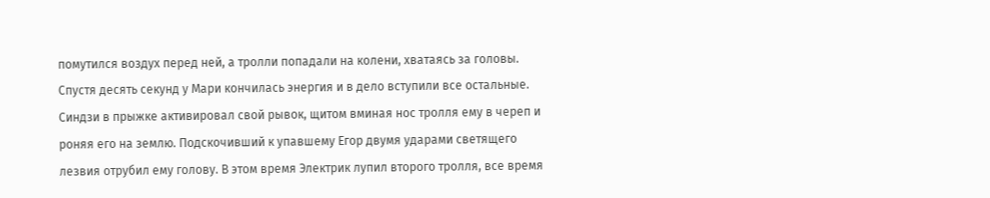помутился воздух перед ней, а тролли попадали на колени, хватаясь за головы. Спустя десять секунд у Мари кончилась энергия и в дело вступили все остальные. Синдзи в прыжке активировал свой рывок, щитом вминая нос тролля ему в череп и роняя его на землю. Подскочивший к упавшему Егор двумя ударами светящего лезвия отрубил ему голову. В этом время Электрик лупил второго тролля, все время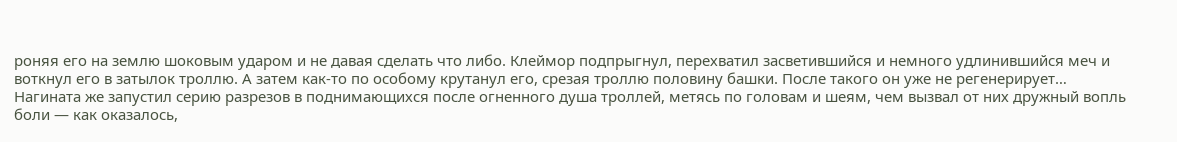роняя его на землю шоковым ударом и не давая сделать что либо. Клеймор подпрыгнул, перехватил засветившийся и немного удлинившийся меч и воткнул его в затылок троллю. А затем как-то по особому крутанул его, срезая троллю половину башки. После такого он уже не регенерирует… Нагината же запустил серию разрезов в поднимающихся после огненного душа троллей, метясь по головам и шеям, чем вызвал от них дружный вопль боли — как оказалось,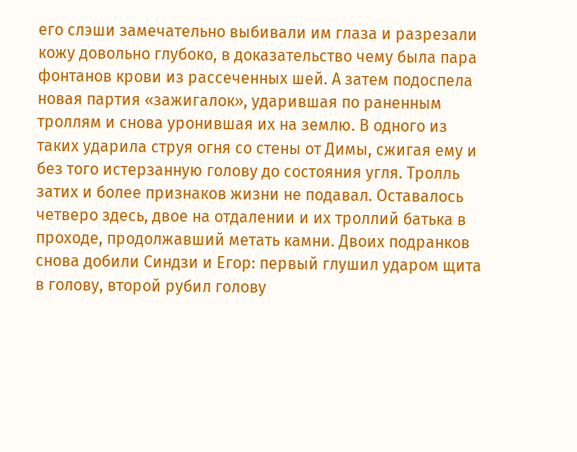его слэши замечательно выбивали им глаза и разрезали кожу довольно глубоко, в доказательство чему была пара фонтанов крови из рассеченных шей. А затем подоспела новая партия «зажигалок», ударившая по раненным троллям и снова уронившая их на землю. В одного из таких ударила струя огня со стены от Димы, сжигая ему и без того истерзанную голову до состояния угля. Тролль затих и более признаков жизни не подавал. Оставалось четверо здесь, двое на отдалении и их троллий батька в проходе, продолжавший метать камни. Двоих подранков снова добили Синдзи и Егор: первый глушил ударом щита в голову, второй рубил голову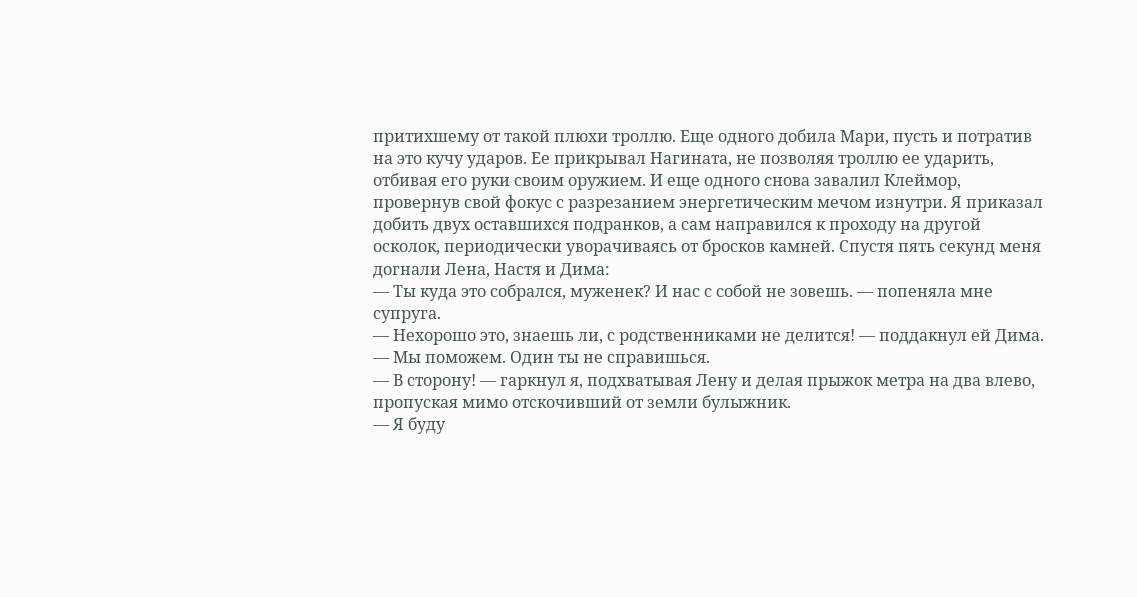притихшему от такой плюхи троллю. Еще одного добила Мари, пусть и потратив на это кучу ударов. Ее прикрывал Нагината, не позволяя троллю ее ударить, отбивая его руки своим оружием. И еще одного снова завалил Клеймор, провернув свой фокус с разрезанием энергетическим мечом изнутри. Я приказал добить двух оставшихся подранков, а сам направился к проходу на другой осколок, периодически уворачиваясь от бросков камней. Спустя пять секунд меня догнали Лена, Настя и Дима:
— Ты куда это собрался, муженек? И нас с собой не зовешь. — попеняла мне супруга.
— Нехорошо это, знаешь ли, с родственниками не делится! — поддакнул ей Дима.
— Мы поможем. Один ты не справишься.
— В сторону! — гаркнул я, подхватывая Лену и делая прыжок метра на два влево, пропуская мимо отскочивший от земли булыжник.
— Я буду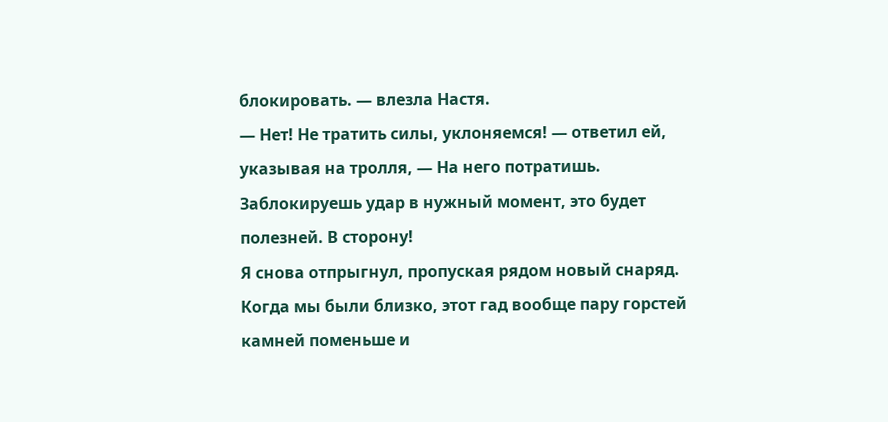блокировать. — влезла Настя.
— Нет! Не тратить силы, уклоняемся! — ответил ей, указывая на тролля, — На него потратишь. Заблокируешь удар в нужный момент, это будет полезней. В сторону!
Я снова отпрыгнул, пропуская рядом новый снаряд. Когда мы были близко, этот гад вообще пару горстей камней поменьше и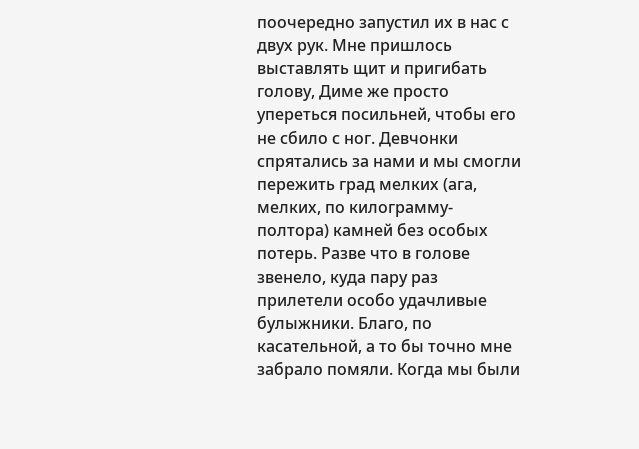поочередно запустил их в нас с двух рук. Мне пришлось выставлять щит и пригибать голову, Диме же просто упереться посильней, чтобы его не сбило с ног. Девчонки спрятались за нами и мы смогли пережить град мелких (ага, мелких, по килограмму-полтора) камней без особых потерь. Разве что в голове звенело, куда пару раз прилетели особо удачливые булыжники. Благо, по касательной, а то бы точно мне забрало помяли. Когда мы были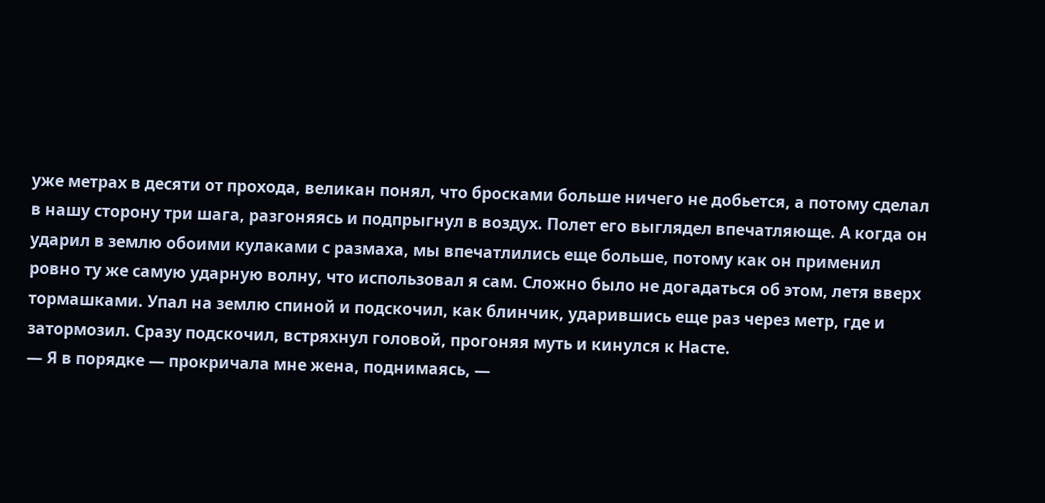уже метрах в десяти от прохода, великан понял, что бросками больше ничего не добьется, а потому сделал в нашу сторону три шага, разгоняясь и подпрыгнул в воздух. Полет его выглядел впечатляюще. А когда он ударил в землю обоими кулаками с размаха, мы впечатлились еще больше, потому как он применил ровно ту же самую ударную волну, что использовал я сам. Сложно было не догадаться об этом, летя вверх тормашками. Упал на землю спиной и подскочил, как блинчик, ударившись еще раз через метр, где и затормозил. Сразу подскочил, встряхнул головой, прогоняя муть и кинулся к Насте.
— Я в порядке — прокричала мне жена, поднимаясь, —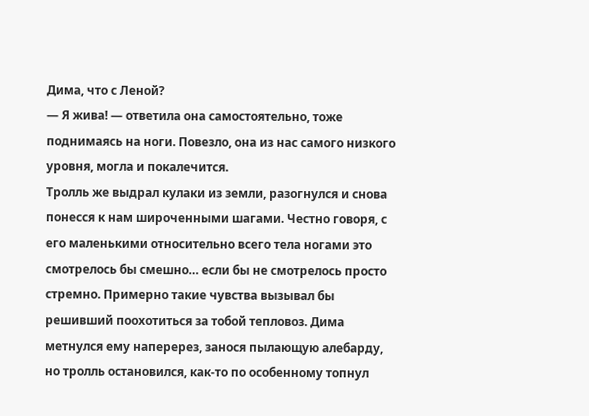Дима, что с Леной?
— Я жива! — ответила она самостоятельно, тоже поднимаясь на ноги. Повезло, она из нас самого низкого уровня, могла и покалечится.
Тролль же выдрал кулаки из земли, разогнулся и снова понесся к нам широченными шагами. Честно говоря, с его маленькими относительно всего тела ногами это смотрелось бы смешно… если бы не смотрелось просто стремно. Примерно такие чувства вызывал бы решивший поохотиться за тобой тепловоз. Дима метнулся ему наперерез, занося пылающую алебарду, но тролль остановился, как-то по особенному топнул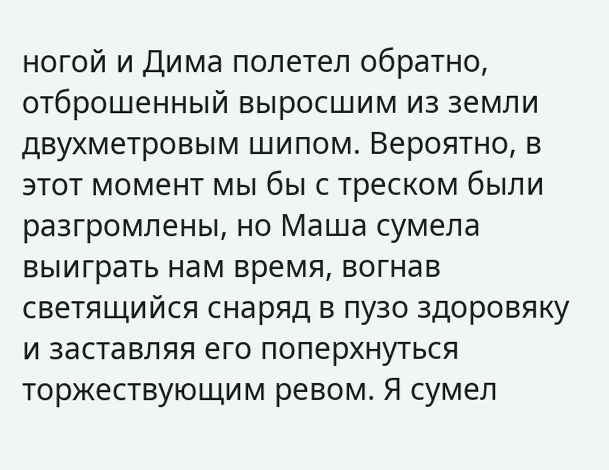ногой и Дима полетел обратно, отброшенный выросшим из земли двухметровым шипом. Вероятно, в этот момент мы бы с треском были разгромлены, но Маша сумела выиграть нам время, вогнав светящийся снаряд в пузо здоровяку и заставляя его поперхнуться торжествующим ревом. Я сумел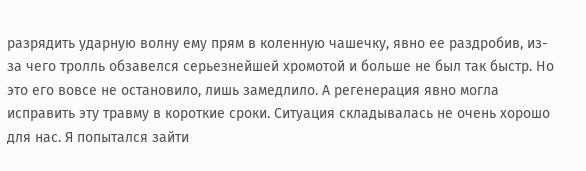разрядить ударную волну ему прям в коленную чашечку, явно ее раздробив, из-за чего тролль обзавелся серьезнейшей хромотой и больше не был так быстр. Но это его вовсе не остановило, лишь замедлило. А регенерация явно могла исправить эту травму в короткие сроки. Ситуация складывалась не очень хорошо для нас. Я попытался зайти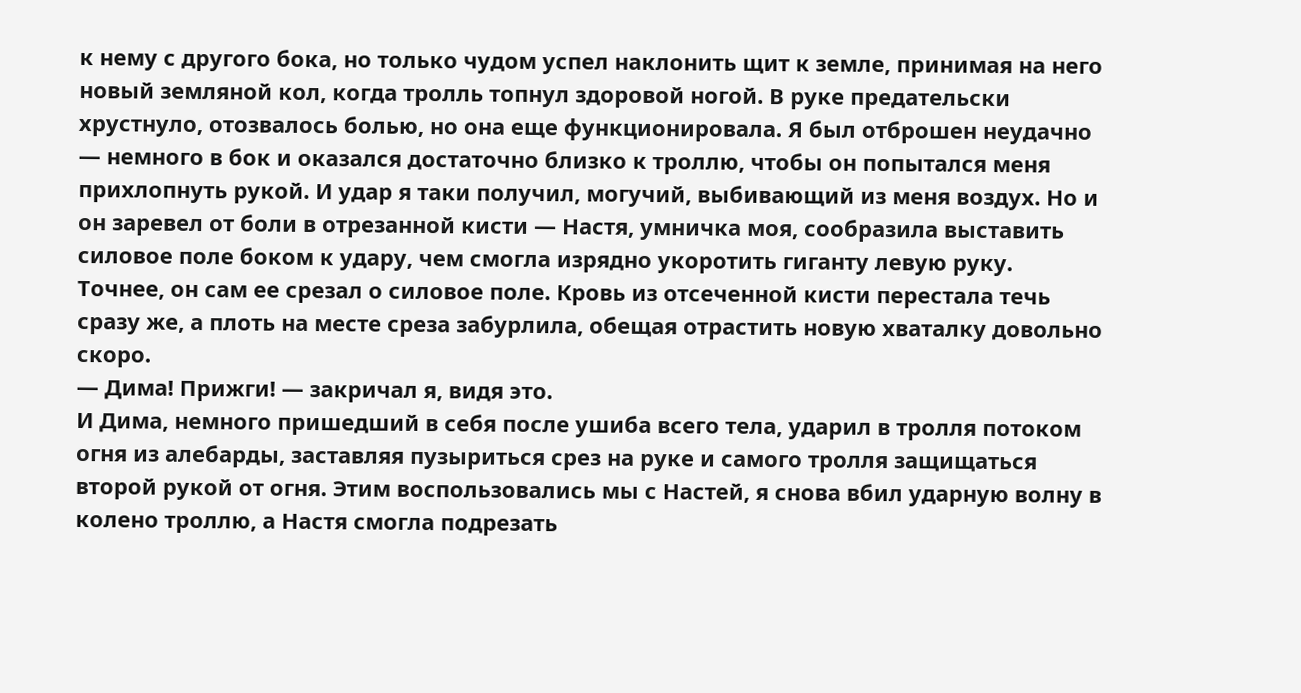к нему с другого бока, но только чудом успел наклонить щит к земле, принимая на него новый земляной кол, когда тролль топнул здоровой ногой. В руке предательски хрустнуло, отозвалось болью, но она еще функционировала. Я был отброшен неудачно — немного в бок и оказался достаточно близко к троллю, чтобы он попытался меня прихлопнуть рукой. И удар я таки получил, могучий, выбивающий из меня воздух. Но и он заревел от боли в отрезанной кисти — Настя, умничка моя, сообразила выставить силовое поле боком к удару, чем смогла изрядно укоротить гиганту левую руку. Точнее, он сам ее срезал о силовое поле. Кровь из отсеченной кисти перестала течь сразу же, а плоть на месте среза забурлила, обещая отрастить новую хваталку довольно скоро.
— Дима! Прижги! — закричал я, видя это.
И Дима, немного пришедший в себя после ушиба всего тела, ударил в тролля потоком огня из алебарды, заставляя пузыриться срез на руке и самого тролля защищаться второй рукой от огня. Этим воспользовались мы с Настей, я снова вбил ударную волну в колено троллю, а Настя смогла подрезать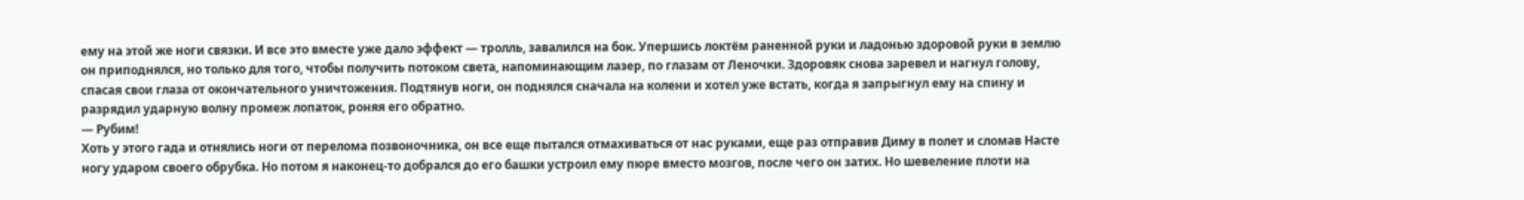ему на этой же ноги связки. И все это вместе уже дало эффект — тролль, завалился на бок. Упершись локтём раненной руки и ладонью здоровой руки в землю он приподнялся, но только для того, чтобы получить потоком света, напоминающим лазер, по глазам от Леночки. Здоровяк снова заревел и нагнул голову, спасая свои глаза от окончательного уничтожения. Подтянув ноги, он поднялся сначала на колени и хотел уже встать, когда я запрыгнул ему на спину и разрядил ударную волну промеж лопаток, роняя его обратно.
— Рубим!
Хоть у этого гада и отнялись ноги от перелома позвоночника, он все еще пытался отмахиваться от нас руками, еще раз отправив Диму в полет и сломав Насте ногу ударом своего обрубка. Но потом я наконец-то добрался до его башки устроил ему пюре вместо мозгов, после чего он затих. Но шевеление плоти на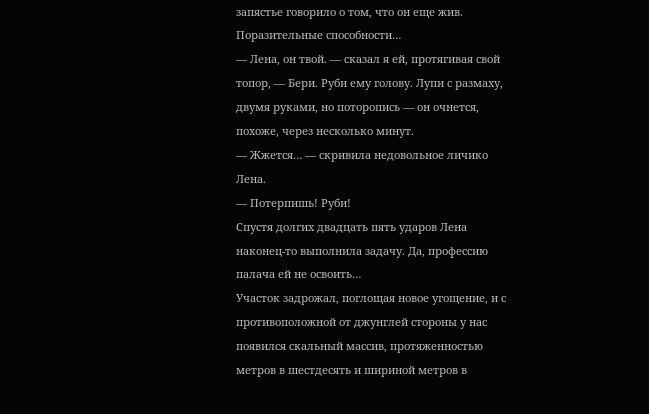запястье говорило о том, что он еще жив. Поразительные способности…
— Лена, он твой. — сказал я ей, протягивая свой топор, — Бери. Руби ему голову. Лупи с размаху, двумя руками, но поторопись — он очнется, похоже, через несколько минут.
— Жжется… — скривила недовольное личико Лена.
— Потерпишь! Руби!
Спустя долгих двадцать пять ударов Лена наконец-то выполнила задачу. Да, профессию палача ей не освоить…
Участок задрожал, поглощая новое угощение, и с противоположной от джунглей стороны у нас появился скальный массив, протяженностью метров в шестдесять и шириной метров в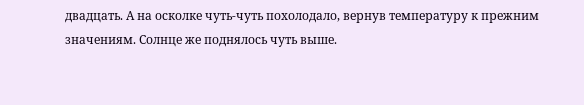двадцать. А на осколке чуть-чуть похолодало, вернув температуру к прежним значениям. Солнце же поднялось чуть выше.